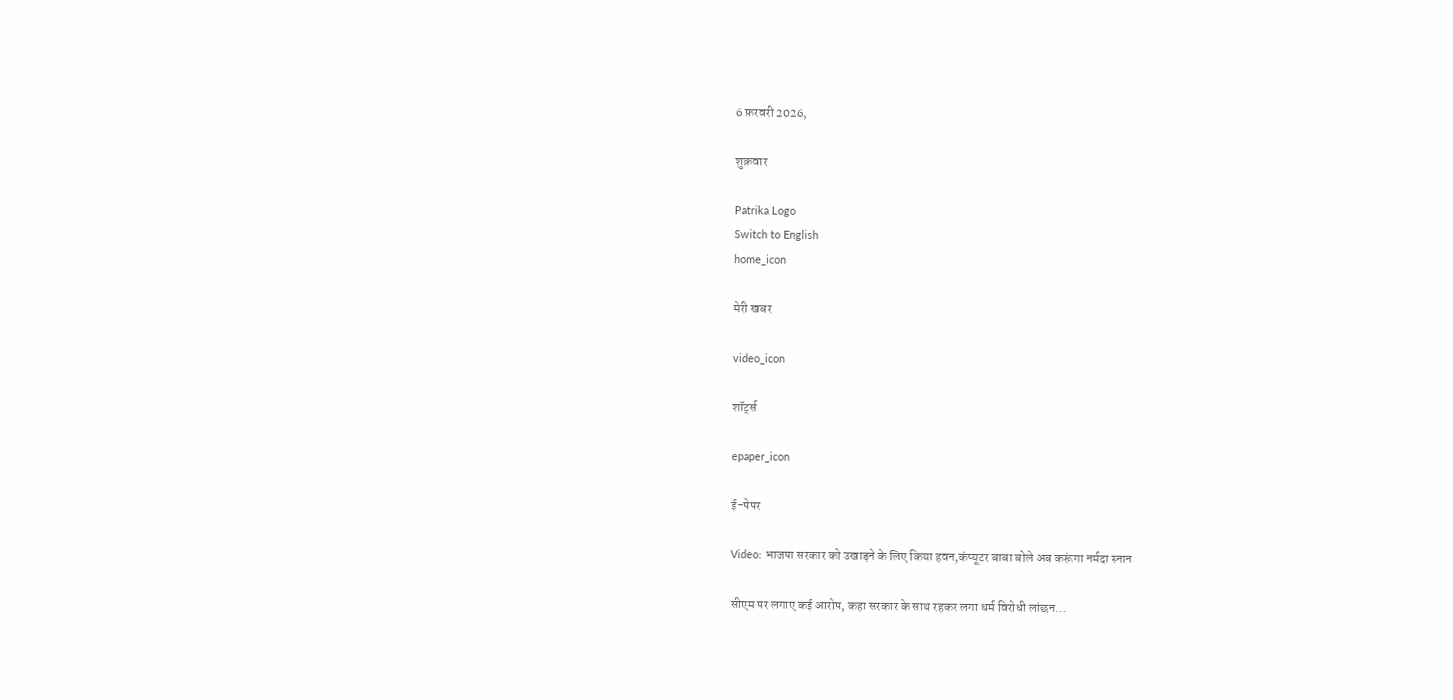6 फ़रवरी 2026,

शुक्रवार

Patrika Logo
Switch to English
home_icon

मेरी खबर

video_icon

शॉर्ट्स

epaper_icon

ई-पेपर

Video: भाजपा सरकार को उखाड़ने के लिए किया हवन,कंप्यूटर बाबा बोले अब करूंगा नर्मदा स्नान

सीएम पर लगाए कई आरोप, कहा सरकार के साथ रहकर लगा धर्म विरोधी लांछन...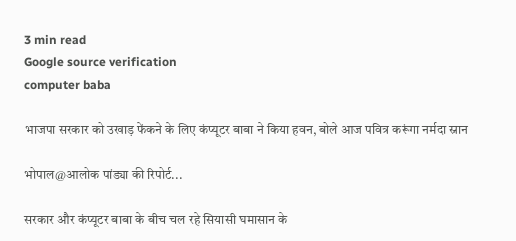3 min read
Google source verification
computer baba

भाजपा सरकार को उखाड़ फेंकने के लिए कंप्यूटर बाबा ने किया हवन, बोले आज पवित्र करूंगा नर्मदा स्नान

भोपाल@आलोक पांड्या की रिपोर्ट...

सरकार और कंप्यूटर बाबा के बीच चल रहे सियासी घमासान के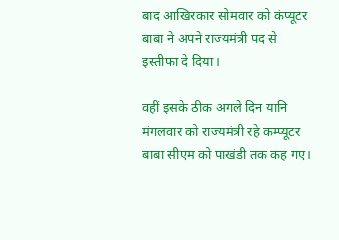बाद आखिरकार सोमवार को कंप्यूटर बाबा ने अपने राज्यमंत्री पद से इस्तीफा दे दिया।

वहीं इसके ठीक अगले दिन यानि मंगलवार को राज्यमंत्री रहे कम्प्यूटर बाबा सीएम को पाखंडी तक कह गए।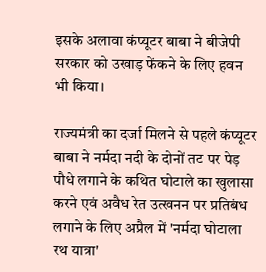इसके अलावा कंप्यूटर बाबा ने बीजेपी सरकार को उखाड़ फेंकने के लिए हवन भी किया।

राज्यमंत्री का दर्जा मिलने से पहले कंप्यूटर बाबा ने नर्मदा नदी के दोनों तट पर पेड़ पौधे लगाने के कथित घोटाले का खुलासा करने एवं अवैध रेत उत्खनन पर प्रतिबंध लगाने के लिए अप्रैल में 'नर्मदा घोटाला रथ यात्रा'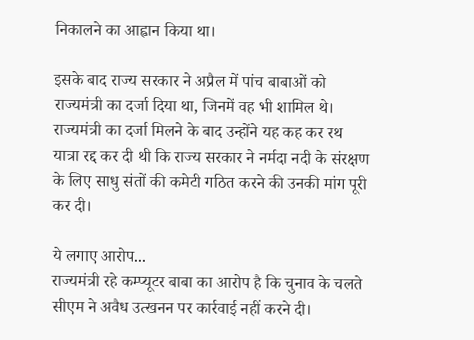निकालने का आह्वान किया था।

इसके बाद राज्य सरकार ने अप्रैल में पांच बाबाओं को राज्यमंत्री का दर्जा दिया था, जिनमें वह भी शामिल थे। राज्यमंत्री का दर्जा मिलने के बाद उन्होंने यह कह कर रथ यात्रा रद्द कर दी थी कि राज्य सरकार ने नर्मदा नदी के संरक्षण के लिए साधु संतों की कमेटी गठित करने की उनकी मांग पूरी कर दी।

ये लगाए आरोप...
राज्यमंत्री रहे कम्प्यूटर बाबा का आरोप है कि चुनाव के चलते सीएम ने अवैध उत्खनन पर कार्रवाई नहीं करने दी।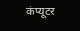कंप्यूटर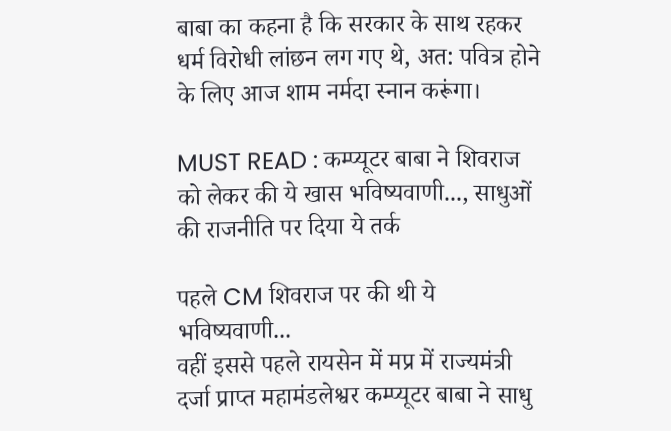बाबा का कहना है कि सरकार के साथ रहकर धर्म विरोधी लांछन लग गए थे, अत: पवित्र होने के लिए आज शाम नर्मदा स्नान करूंगा।

MUST READ : कम्प्यूटर बाबा ने शिवराज को लेकर की ये खास भविष्यवाणी..., साधुओं की राजनीति पर दिया ये तर्क

पहले CM शिवराज पर की थी ये भविष्यवाणी...
वहीं इससे पहले रायसेन में मप्र में राज्यमंत्री दर्जा प्राप्त महामंडलेश्वर कम्प्यूटर बाबा ने साधु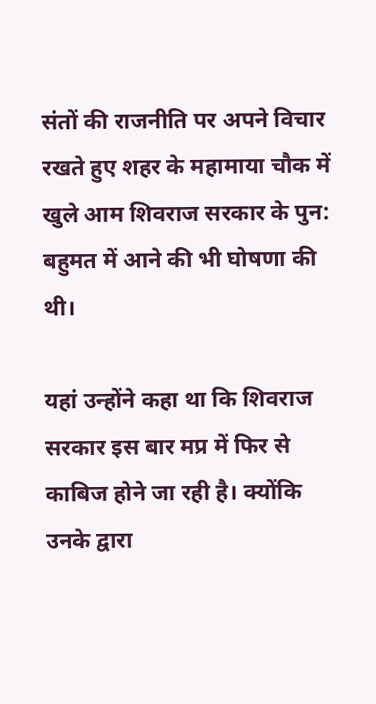संतों की राजनीति पर अपने विचार रखते हुए शहर के महामाया चौक में खुले आम शिवराज सरकार के पुन: बहुमत में आने की भी घोषणा की थी।

यहां उन्होंने कहा था कि शिवराज सरकार इस बार मप्र में फिर से काबिज होने जा रही है। क्योंकि उनके द्वारा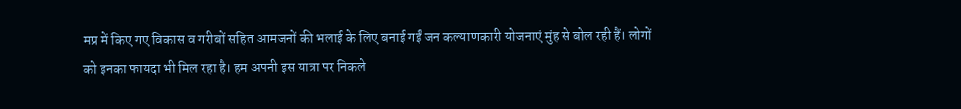मप्र में किए गए विकास व गरीबों सहित आमजनों की भलाई के लिए बनाई गईं जन कल्याणकारी योजनाएं मुंह से बोल रही हैं। लोगों को इनका फायदा भी मिल रहा है। हम अपनी इस यात्रा पर निकले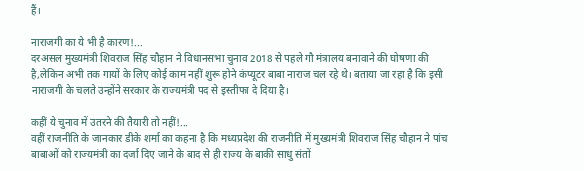हैं।

नाराजगी का ये भी है कारण!...
दरअसल मुख्यमंत्री शिवराज सिंह चौहान ने विधानसभा चुनाव 2018 से पहले गौ मंत्रालय बनावाने की घोषणा की है,लेकिन अभी तक गायों के लिए कोई काम नहीं शुरू होने कंप्यूटर बाबा नाराज चल रहे थे। बताया जा रहा है कि इसी नाराजगी के चलते उन्होंने सरकार के राज्यमंत्री पद से इस्तीफा दे दिया है।

कहीं ये चुनाव में उतरने की तैयारी तो नहीं!...
वहीं राजनीति के जानकार डीके शर्मा का कहना है कि मध्यप्रदेश की राजनीति में मुख्यमंत्री शिवराज सिंह चौहान ने पांच बाबाओं को राज्यमंत्री का दर्जा दिए जाने के बाद से ही राज्य के बाकी साधु संतों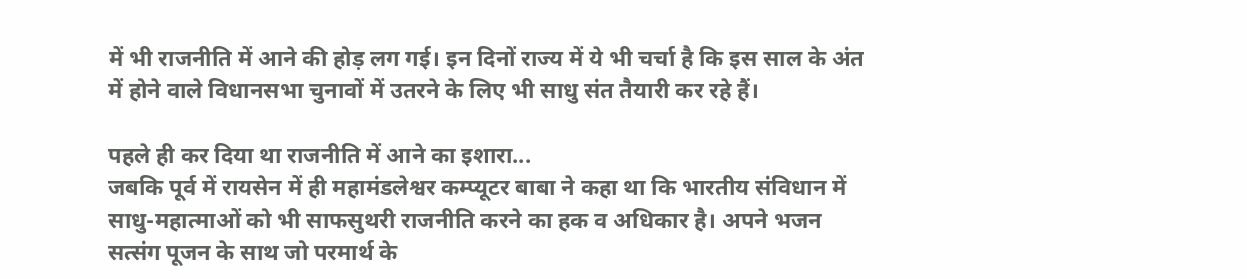में भी राजनीति में आने की होड़ लग गई। इन दिनों राज्य में ये भी चर्चा है कि इस साल के अंत में होने वाले विधानसभा चुनावों में उतरने के लिए भी साधु संत तैयारी कर रहे हैं।

पहले ही कर दिया था राजनीति में आने का इशारा...
जबकि पूर्व में रायसेन में ही महामंडलेश्वर कम्प्यूटर बाबा ने कहा था कि भारतीय संविधान में साधु-महात्माओं को भी साफसुथरी राजनीति करने का हक व अधिकार है। अपने भजन सत्संग पूजन के साथ जो परमार्थ के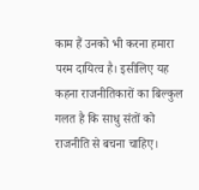काम हैं उनको भी करना हमारा परम दायित्व है। इसीलिए यह कहना राजनीतिकारों का बिल्कुल गलत है कि साधु संतों को राजनीति से बचना चाहिए।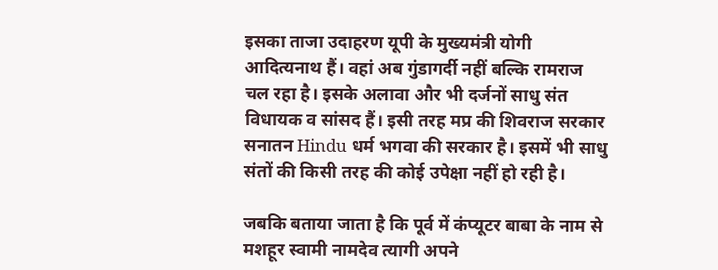इसका ताजा उदाहरण यूपी के मुख्यमंत्री योगी आदित्यनाथ हैं। वहां अब गुंडागर्दी नहीं बल्कि रामराज चल रहा है। इसके अलावा और भी दर्जनों साधु संत विधायक व सांसद हैं। इसी तरह मप्र की शिवराज सरकार सनातन Hindu धर्म भगवा की सरकार है। इसमें भी साधु संतों की किसी तरह की कोई उपेक्षा नहीं हो रही है।

जबकि बताया जाता है कि पूर्व में कंप्यूटर बाबा के नाम से मशहूर स्वामी नामदेव त्यागी अपने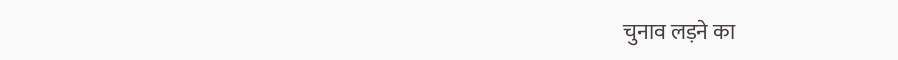चुनाव लड़ने का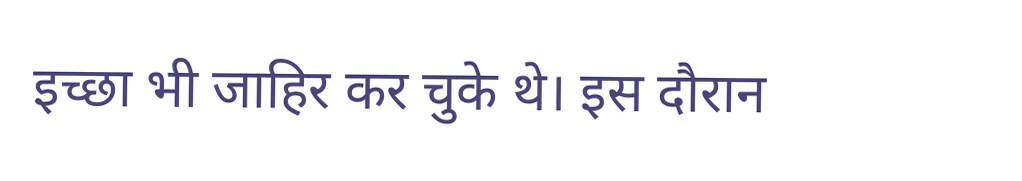इच्छा भी जाहिर कर चुके थे। इस दौरान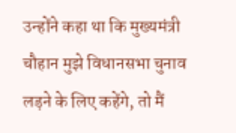उन्होंने कहा था कि मुख्यमंत्री चौहान मुझे विधानसभा चुनाव लड़ने के लिए कहेंगे, तो मैं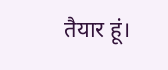तैयार हूं।